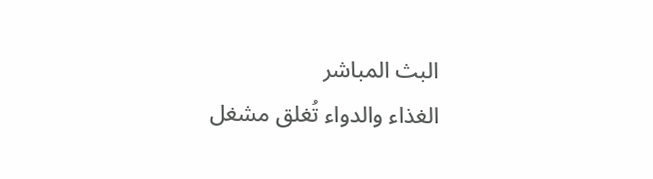البث المباشر
الغذاء والدواء تُغلق مشغل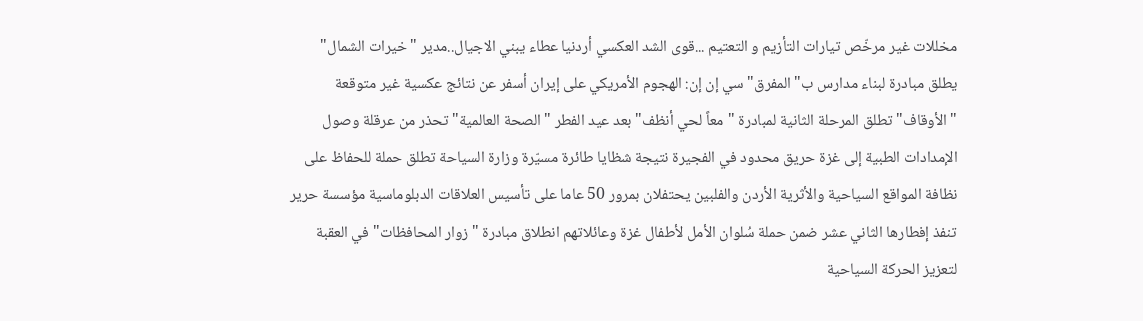مخللات غير مرخّص تيارات التأزيم و التعتيم ...قوى الشد العكسي أردنيا عطاء يبني الاجيال..مدير "خيرات الشمال" يطلق مبادرة لبناء مدارس ب"المفرق" سي إن إن: الهجوم الأمريكي على إيران أسفر عن نتائج عكسية غير متوقعة "الأوقاف" تطلق المرحلة الثانية لمبادرة "معاً لحي أنظف" بعد عيد الفطر "الصحة العالمية" تحذر من عرقلة وصول الإمدادات الطبية إلى غزة حريق محدود في الفجيرة نتيجة شظايا طائرة مسيّرة وزارة السياحة تطلق حملة للحفاظ على نظافة المواقع السياحية والأثرية الأردن والفلبين يحتفلان بمرور 50 عاما على تأسيس العلاقات الدبلوماسية مؤسسة حرير تنفذ إفطارها الثاني عشر ضمن حملة سُلوان الأمل لأطفال غزة وعائلاتهم انطلاق مبادرة "زوار المحافظات" في العقبة لتعزيز الحركة السياحية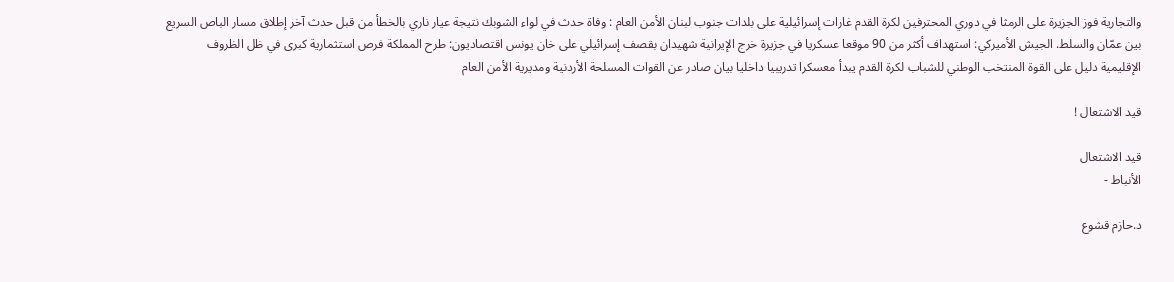والتجارية فوز الجزيرة على الرمثا في دوري المحترفين لكرة القدم غارات إسرائيلية على بلدات جنوب لبنان الأمن العام : وفاة حدث في لواء الشوبك نتيجة عيار ناري بالخطأ من قبل حدث آخر إطلاق مسار الباص السريع بين عمّان والسلط. الجيش الأميركي: استهداف أكثر من 90 موقعا عسكريا في جزيرة خرج الإيرانية شهيدان بقصف إسرائيلي على خان يونس اقتصاديون: طرح المملكة فرص استثمارية كبرى في ظل الظروف الإقليمية دليل على القوة المنتخب الوطني للشباب لكرة القدم يبدأ معسكرا تدريبيا داخليا بيان صادر عن القوات المسلحة الأردنية ومديرية الأمن العام

قيد الاشتعال !

قيد الاشتعال
الأنباط -

د.حازم قشوع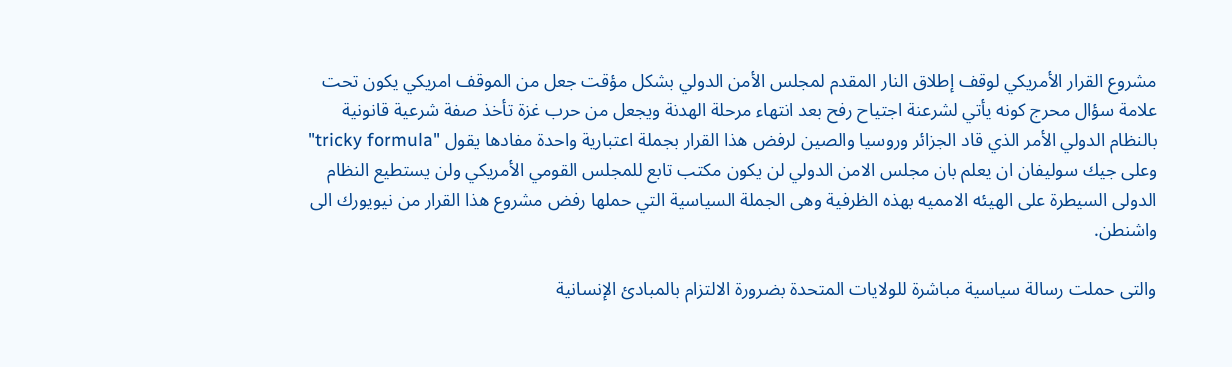مشروع القرار الأمريكي لوقف إطلاق النار المقدم لمجلس الأمن الدولي بشكل مؤقت جعل من الموقف امريكي يكون تحت علامة سؤال محرج كونه يأتي لشرعنة اجتياح رفح بعد انتهاء مرحلة الهدنة ويجعل من حرب غزة تأخذ صفة شرعية قانونية بالنظام الدولي الأمر الذي قاد الجزائر وروسيا والصين لرفض هذا القرار بجملة اعتبارية واحدة مفادها يقول "tricky formula" وعلى جيك سوليفان ان يعلم بان مجلس الامن الدولي لن يكون مكتب تابع للمجلس القومي الأمريكي ولن يستطيع النظام الدولى السيطرة على الهيئه الامميه بهذه الظرفية وهى الجملة السياسية التي حملها رفض مشروع هذا القرار من نيويورك الى واشنطن.

والتى حملت رسالة سياسية مباشرة للولايات المتحدة بضرورة الالتزام بالمبادئ الإنسانية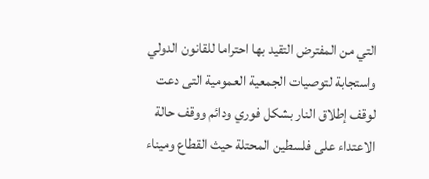التي من المفترض التقيد بها احتراما للقانون الدولي واستجابة لتوصيات الجمعية العمومية التى دعت لوقف إطلاق النار بشكل فوري ودائم ووقف حالة الاعتداء على فلسطين المحتلة حيث القطاع وميناء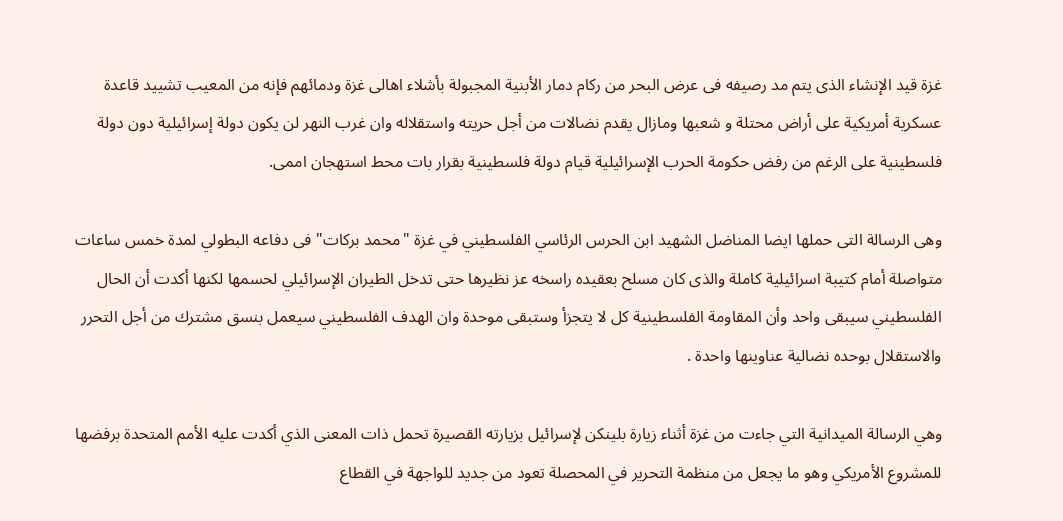غزة قيد الإنشاء الذى يتم مد رصيفه فى عرض البحر من ركام دمار الأبنية المجبولة بأشلاء اهالى غزة ودمائهم فإنه من المعيب تشييد قاعدة عسكرية أمريكية على أراض محتلة و شعبها ومازال يقدم نضالات من أجل حريته واستقلاله وان غرب النهر لن يكون دولة إسرائيلية دون دولة فلسطينية على الرغم من رفض حكومة الحرب الإسرائيلية قيام دولة فلسطينية بقرار بات محط استهجان اممى.

وهى الرسالة التى حملها ايضا المناضل الشهيد ابن الحرس الرئاسي الفلسطيني في غزة "محمد بركات" فى دفاعه البطولي لمدة خمس ساعات متواصلة أمام كتيبة اسرائيلية كاملة والذى كان مسلح بعقيده راسخه عز نظيرها حتى تدخل الطيران الإسرائيلي لحسمها لكنها أكدت أن الحال الفلسطيني سيبقى واحد وأن المقاومة الفلسطينية كل لا يتجزأ وستبقى موحدة وان الهدف الفلسطيني سيعمل بنسق مشترك من أجل التحرر والاستقلال بوحده نضالية عناوينها واحدة .

وهي الرسالة الميدانية التي جاءت من غزة أثناء زيارة بلينكن لإسرائيل بزيارته القصيرة تحمل ذات المعنى الذي أكدت عليه الأمم المتحدة برفضها للمشروع الأمريكي وهو ما يجعل من منظمة التحرير في المحصلة تعود من جديد للواجهة في القطاع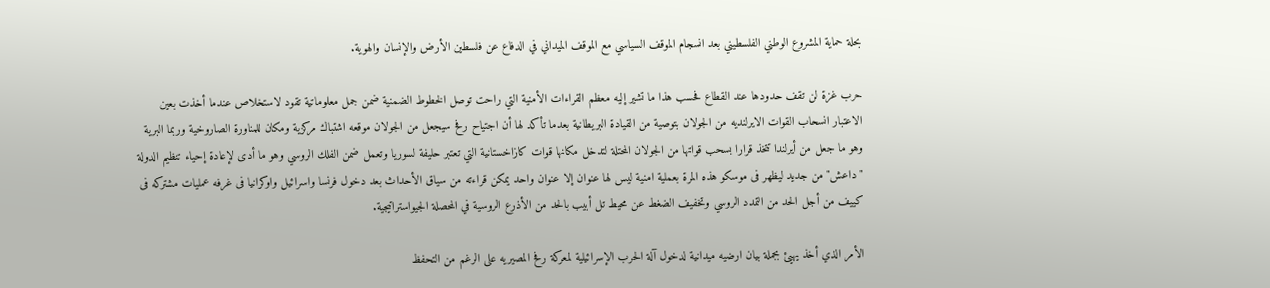بحلة حماية المشروع الوطني الفلسطيني بعد انسجام الموقف السياسي مع الموقف الميداني في الدفاع عن فلسطين الأرض والإنسان والهوية.

حرب غزة لن تقف حدودها عند القطاع فحسب هذا ما تشير إليه معظم القراءات الأمنية التي راحت توصل الخطوط الضمنية ضمن جمل معلوماتية تقود لاستخلاص عندما أخذت بعين الاعتبار انسحاب القوات الايرلنديه من الجولان بتوصية من القيادة البريطانية بعدما تأكد لها أن اجتياح رفح سيجعل من الجولان موقعه اشتباك مركزية ومكان للمناورة الصاروخية وربما البرية وهو ما جعل من أيرلندا تتخذ قرارا بسحب قواتها من الجولان المحتلة لتدخل مكانها قوات كازاخستانية التي تعتبر حليفة لسوريا وتعمل ضمن الفلك الروسي وهو ما أدى لإعادة إحياء تنظيم الدولة "داعش" من جديد ليظهر فى موسكو هذه المرة بعملية امنية ليس لها عنوان إلا عنوان واحد يمكن قراءته من سياق الأحداث بعد دخول فرنسا واسرائيل واوكرانيا فى غرفه عمليات مشتركه فى كييف من أجل الحد من التمدد الروسي وتخفيف الضغط عن محيط تل أبيب بالحد من الأذرع الروسية في المحصلة الجيواستراتيجية.

الأمر الذي أخذ يهيئ بجملة بيان ارضيه ميدانية لدخول آلة الحرب الإسرائيلية لمعركة رفح المصيريه على الرغم من التحفظ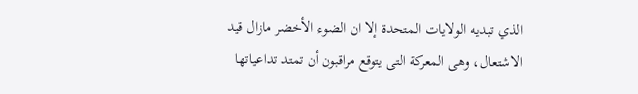الذي تبديه الولايات المتحدة إلا ان الضوء الأخضر مازال قيد الاشتعال، وهى المعركة التى يتوقع مراقبون أن تمتد تداعياتها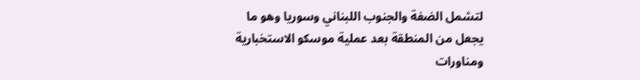لتشمل الضفة والجنوب اللبناني وسوريا وهو ما يجعل من المنطقة بعد عملية موسكو الاستخبارية ومناورات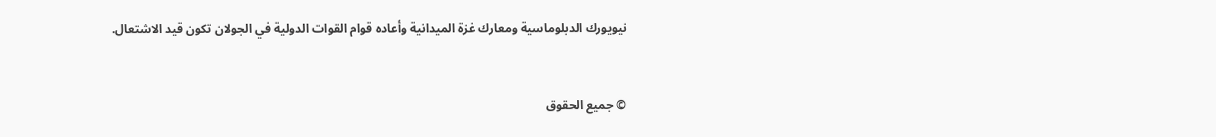نيويورك الدبلوماسية ومعارك غزة الميدانية وأعاده قوام القوات الدولية في الجولان تكون قيد الاشتعال.


© جميع الحقوق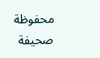محفوظة صحيفة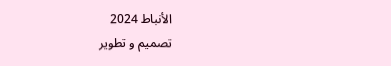الأنباط 2024
تصميم و تطوير